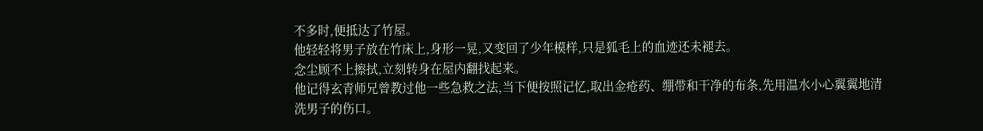不多时,便抵达了竹屋。
他轻轻将男子放在竹床上,身形一晃,又变回了少年模样,只是狐毛上的血迹还未褪去。
念尘顾不上擦拭,立刻转身在屋内翻找起来。
他记得玄青师兄曾教过他一些急救之法,当下便按照记忆,取出金疮药、绷带和干净的布条,先用温水小心翼翼地清洗男子的伤口。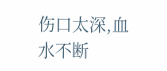伤口太深,血水不断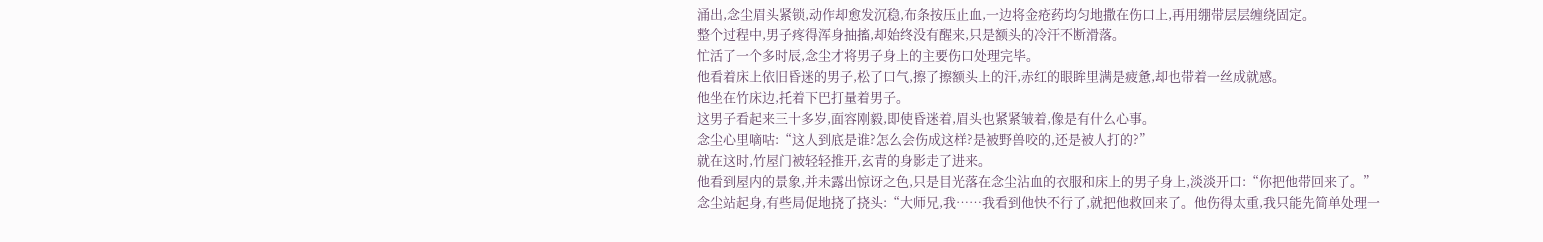涌出,念尘眉头紧锁,动作却愈发沉稳,布条按压止血,一边将金疮药均匀地撒在伤口上,再用绷带层层缠绕固定。
整个过程中,男子疼得浑身抽搐,却始终没有醒来,只是额头的冷汗不断滑落。
忙活了一个多时辰,念尘才将男子身上的主要伤口处理完毕。
他看着床上依旧昏迷的男子,松了口气,擦了擦额头上的汗,赤红的眼眸里满是疲惫,却也带着一丝成就感。
他坐在竹床边,托着下巴打量着男子。
这男子看起来三十多岁,面容刚毅,即使昏迷着,眉头也紧紧皱着,像是有什么心事。
念尘心里嘀咕:“这人到底是谁?怎么会伤成这样?是被野兽咬的,还是被人打的?”
就在这时,竹屋门被轻轻推开,玄青的身影走了进来。
他看到屋内的景象,并未露出惊讶之色,只是目光落在念尘沾血的衣服和床上的男子身上,淡淡开口:“你把他带回来了。”
念尘站起身,有些局促地挠了挠头:“大师兄,我……我看到他快不行了,就把他救回来了。他伤得太重,我只能先简单处理一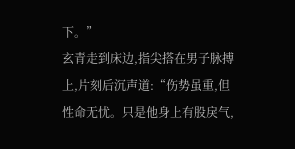下。”
玄青走到床边,指尖搭在男子脉搏上,片刻后沉声道:“伤势虽重,但性命无忧。只是他身上有股戾气,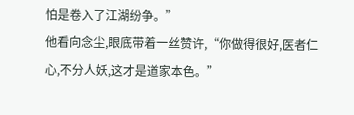怕是卷入了江湖纷争。”
他看向念尘,眼底带着一丝赞许,“你做得很好,医者仁心,不分人妖,这才是道家本色。”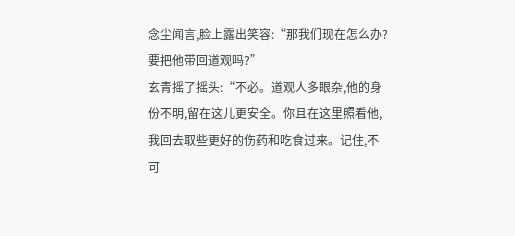念尘闻言,脸上露出笑容:“那我们现在怎么办?要把他带回道观吗?”
玄青摇了摇头:“不必。道观人多眼杂,他的身份不明,留在这儿更安全。你且在这里照看他,我回去取些更好的伤药和吃食过来。记住,不可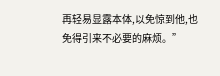再轻易显露本体,以免惊到他,也免得引来不必要的麻烦。”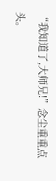“我知道了,大师兄!”念尘重重点头。